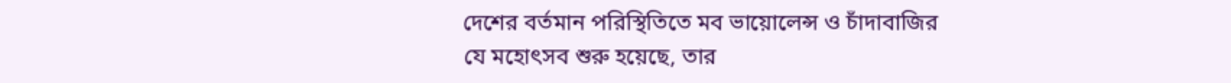দেশের বর্তমান পরিস্থিতিতে মব ভায়োলেন্স ও চাঁদাবাজির যে মহোৎসব শুরু হয়েছে, তার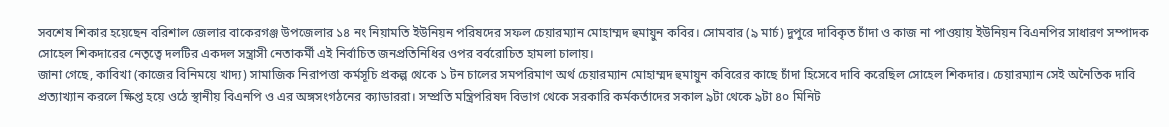সবশেষ শিকার হয়েছেন বরিশাল জেলার বাকেরগঞ্জ উপজেলার ১৪ নং নিয়ামতি ইউনিয়ন পরিষদের সফল চেয়ারম্যান মোহাম্মদ হুমায়ুন কবির। সোমবার (৯ মার্চ) দুপুরে দাবিকৃত চাঁদা ও কাজ না পাওয়ায় ইউনিয়ন বিএনপির সাধারণ সম্পাদক সোহেল শিকদারের নেতৃত্বে দলটির একদল সন্ত্রাসী নেতাকর্মী এই নির্বাচিত জনপ্রতিনিধির ওপর বর্বরোচিত হামলা চালায়।
জানা গেছে, কাবিখা (কাজের বিনিময়ে খাদ্য) সামাজিক নিরাপত্তা কর্মসূচি প্রকল্প থেকে ১ টন চালের সমপরিমাণ অর্থ চেয়ারম্যান মোহাম্মদ হুমায়ুন কবিরের কাছে চাঁদা হিসেবে দাবি করেছিল সোহেল শিকদার। চেয়ারম্যান সেই অনৈতিক দাবি প্রত্যাখ্যান করলে ক্ষিপ্ত হয়ে ওঠে স্থানীয় বিএনপি ও এর অঙ্গসংগঠনের ক্যাডাররা। সম্প্রতি মন্ত্রিপরিষদ বিভাগ থেকে সরকারি কর্মকর্তাদের সকাল ৯টা থেকে ৯টা ৪০ মিনিট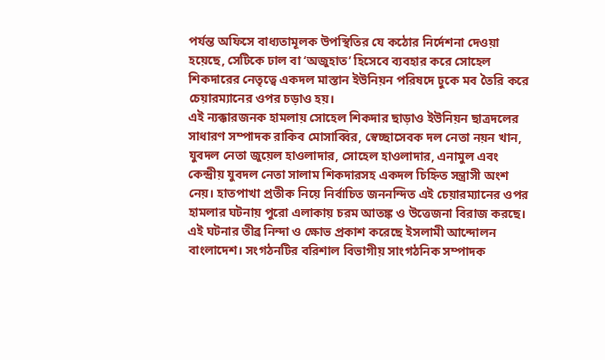পর্যন্ত অফিসে বাধ্যতামূলক উপস্থিতির যে কঠোর নির্দেশনা দেওয়া হয়েছে, সেটিকে ঢাল বা ‘অজুহাত’ হিসেবে ব্যবহার করে সোহেল শিকদারের নেতৃত্বে একদল মাস্তান ইউনিয়ন পরিষদে ঢুকে মব তৈরি করে চেয়ারম্যানের ওপর চড়াও হয়।
এই ন্যক্কারজনক হামলায় সোহেল শিকদার ছাড়াও ইউনিয়ন ছাত্রদলের সাধারণ সম্পাদক রাকিব মোসাব্বির, স্বেচ্ছাসেবক দল নেতা নয়ন খান, যুবদল নেতা জুয়েল হাওলাদার, সোহেল হাওলাদার, এনামুল এবং কেন্দ্রীয় যুবদল নেতা সালাম শিকদারসহ একদল চিহ্নিত সন্ত্রাসী অংশ নেয়। হাতপাখা প্রতীক নিয়ে নির্বাচিত জননন্দিত এই চেয়ারম্যানের ওপর হামলার ঘটনায় পুরো এলাকায় চরম আতঙ্ক ও উত্তেজনা বিরাজ করছে।
এই ঘটনার তীব্র নিন্দা ও ক্ষোভ প্রকাশ করেছে ইসলামী আন্দোলন বাংলাদেশ। সংগঠনটির বরিশাল বিভাগীয় সাংগঠনিক সম্পাদক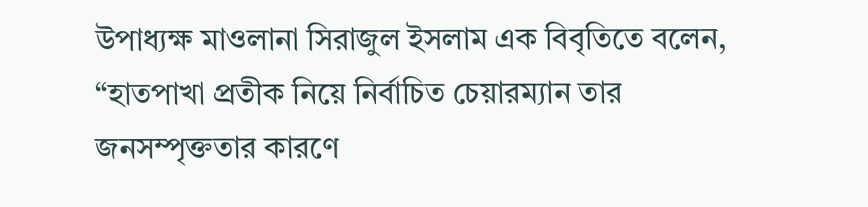উপাধ্যক্ষ মাওলানা সিরাজুল ইসলাম এক বিবৃতিতে বলেন, “হাতপাখা প্রতীক নিয়ে নির্বাচিত চেয়ারম্যান তার জনসম্পৃক্ততার কারণে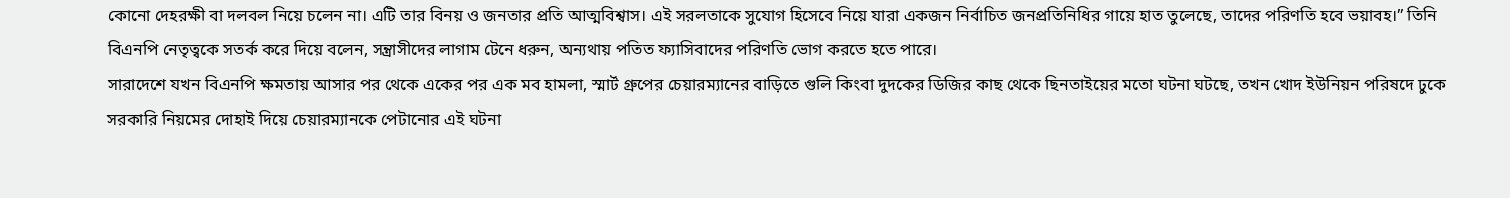কোনো দেহরক্ষী বা দলবল নিয়ে চলেন না। এটি তার বিনয় ও জনতার প্রতি আত্মবিশ্বাস। এই সরলতাকে সুযোগ হিসেবে নিয়ে যারা একজন নির্বাচিত জনপ্রতিনিধির গায়ে হাত তুলেছে, তাদের পরিণতি হবে ভয়াবহ।” তিনি বিএনপি নেতৃত্বকে সতর্ক করে দিয়ে বলেন, সন্ত্রাসীদের লাগাম টেনে ধরুন, অন্যথায় পতিত ফ্যাসিবাদের পরিণতি ভোগ করতে হতে পারে।
সারাদেশে যখন বিএনপি ক্ষমতায় আসার পর থেকে একের পর এক মব হামলা, স্মার্ট গ্রুপের চেয়ারম্যানের বাড়িতে গুলি কিংবা দুদকের ডিজির কাছ থেকে ছিনতাইয়ের মতো ঘটনা ঘটছে, তখন খোদ ইউনিয়ন পরিষদে ঢুকে সরকারি নিয়মের দোহাই দিয়ে চেয়ারম্যানকে পেটানোর এই ঘটনা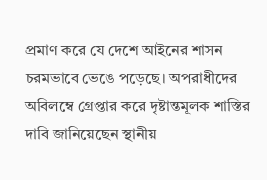প্রমাণ করে যে দেশে আইনের শাসন চরমভাবে ভেঙে পড়েছে। অপরাধীদের অবিলম্বে গ্রেপ্তার করে দৃষ্টান্তমূলক শাস্তির দাবি জানিয়েছেন স্থানীয়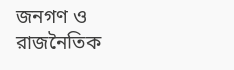জনগণ ও রাজনৈতিক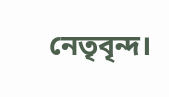নেতৃবৃন্দ।